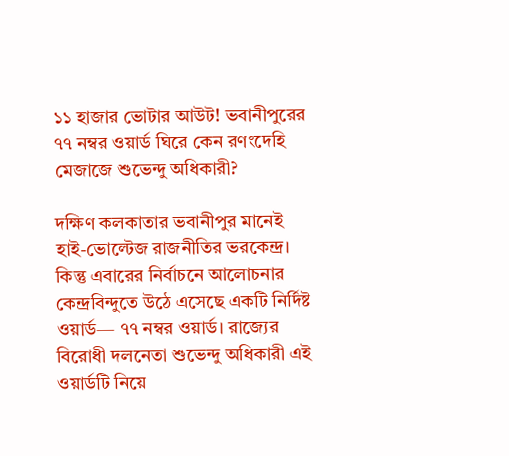১১ হাজার ভোটার আউট! ভবানীপুরের ৭৭ নম্বর ওয়ার্ড ঘিরে কেন রণংদেহি মেজাজে শুভেন্দু অধিকারী?

দক্ষিণ কলকাতার ভবানীপুর মানেই হাই-ভোল্টেজ রাজনীতির ভরকেন্দ্র। কিন্তু এবারের নির্বাচনে আলোচনার কেন্দ্রবিন্দুতে উঠে এসেছে একটি নির্দিষ্ট ওয়ার্ড— ৭৭ নম্বর ওয়ার্ড। রাজ্যের বিরোধী দলনেতা শুভেন্দু অধিকারী এই ওয়ার্ডটি নিয়ে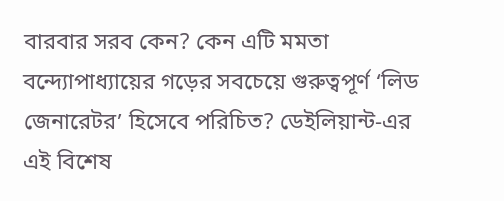বারবার সরব কেন? কেন এটি মমতা বন্দ্যোপাধ্যায়ের গড়ের সবচেয়ে গুরুত্বপূর্ণ ‘লিড জেনারেটর’ হিসেবে পরিচিত? ডেইলিয়ান্ট-এর এই বিশেষ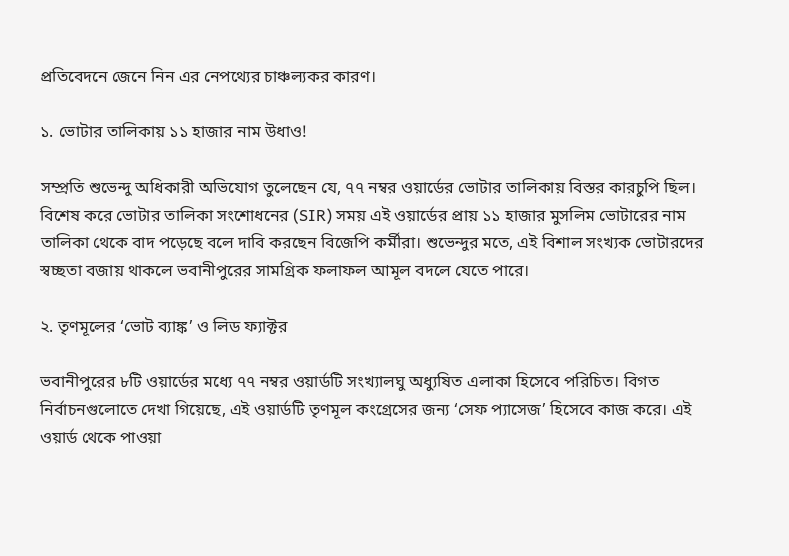প্রতিবেদনে জেনে নিন এর নেপথ্যের চাঞ্চল্যকর কারণ।

১. ভোটার তালিকায় ১১ হাজার নাম উধাও!

সম্প্রতি শুভেন্দু অধিকারী অভিযোগ তুলেছেন যে, ৭৭ নম্বর ওয়ার্ডের ভোটার তালিকায় বিস্তর কারচুপি ছিল। বিশেষ করে ভোটার তালিকা সংশোধনের (SIR) সময় এই ওয়ার্ডের প্রায় ১১ হাজার মুসলিম ভোটারের নাম তালিকা থেকে বাদ পড়েছে বলে দাবি করছেন বিজেপি কর্মীরা। শুভেন্দুর মতে, এই বিশাল সংখ্যক ভোটারদের স্বচ্ছতা বজায় থাকলে ভবানীপুরের সামগ্রিক ফলাফল আমূল বদলে যেতে পারে।

২. তৃণমূলের ‘ভোট ব্যাঙ্ক’ ও লিড ফ্যাক্টর

ভবানীপুরের ৮টি ওয়ার্ডের মধ্যে ৭৭ নম্বর ওয়ার্ডটি সংখ্যালঘু অধ্যুষিত এলাকা হিসেবে পরিচিত। বিগত নির্বাচনগুলোতে দেখা গিয়েছে, এই ওয়ার্ডটি তৃণমূল কংগ্রেসের জন্য ‘সেফ প্যাসেজ’ হিসেবে কাজ করে। এই ওয়ার্ড থেকে পাওয়া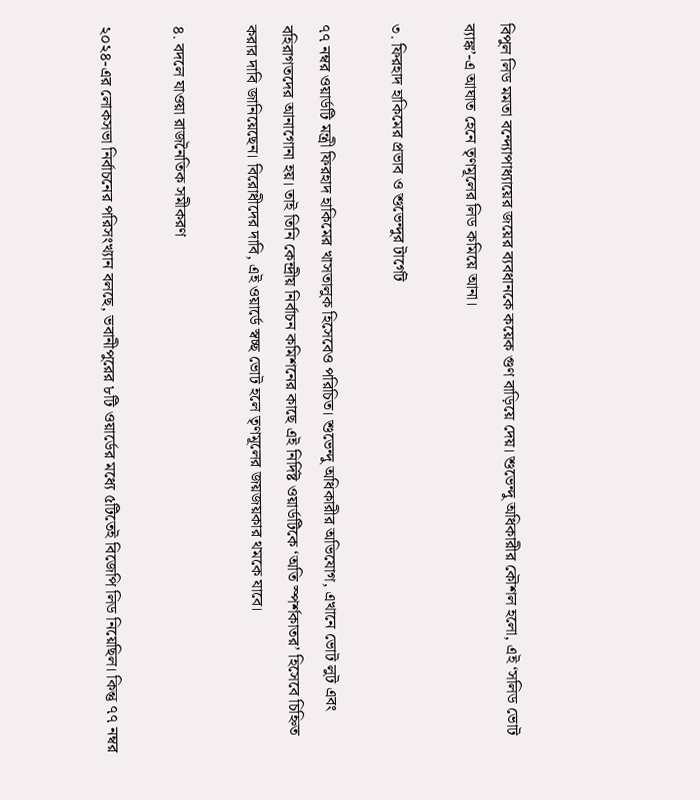বিপুল লিড মমতা বন্দ্যোপাধ্যায়ের জয়ের ব্যবধানকে কয়েক গুণ বাড়িয়ে দেয়। শুভেন্দু অধিকারীর কৌশল হলো, এই ‘সলিড ভোট ব্যাঙ্ক’-এ আঘাত হেনে তৃণমূলের লিড কমিয়ে আনা।

৩. ফিরহাদ হাকিমের প্রভাব ও শুভেন্দুর টার্গেট

৭৭ নম্বর ওয়ার্ডটি মন্ত্রী ফিরহাদ হাকিমের খাসতালুক হিসেবেও পরিচিত। শুভেন্দু অধিকারীর অভিযোগ, এখানে ভোট লুট এবং বহিরাগতদের আনাগোনা হয়। তাই তিনি কেন্দ্রীয় নির্বাচন কমিশনের কাছে এই নির্দিষ্ট ওয়ার্ডটিকে ‘অতি স্পর্শকাতর’ হিসেবে চিহ্নিত করার দাবি জানিয়েছেন। বিরোধীদের দাবি, এই ওয়ার্ডে স্বচ্ছ ভোট হলে তৃণমূলের জয়জয়কার থমকে যাবে।

৪. বদলে যাওয়া রাজনৈতিক সমীকরণ

২০২৪-এর লোকসভা নির্বাচনের পরিসংখ্যান বলছে, ভবানীপুরের ৮টি ওয়ার্ডের মধ্যে ৫টিতেই বিজেপি লিড নিয়েছিল। কিন্তু ৭৭ নম্বর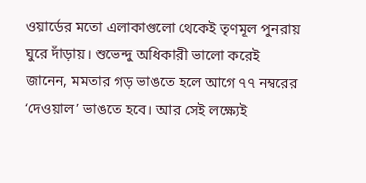ওয়ার্ডের মতো এলাকাগুলো থেকেই তৃণমূল পুনরায় ঘুরে দাঁড়ায়। শুভেন্দু অধিকারী ভালো করেই জানেন, মমতার গড় ভাঙতে হলে আগে ৭৭ নম্বরের ‘দেওয়াল’ ভাঙতে হবে। আর সেই লক্ষ্যেই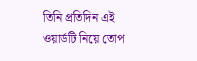তিনি প্রতিদিন এই ওয়ার্ডটি নিয়ে তোপ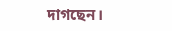দাগছেন।